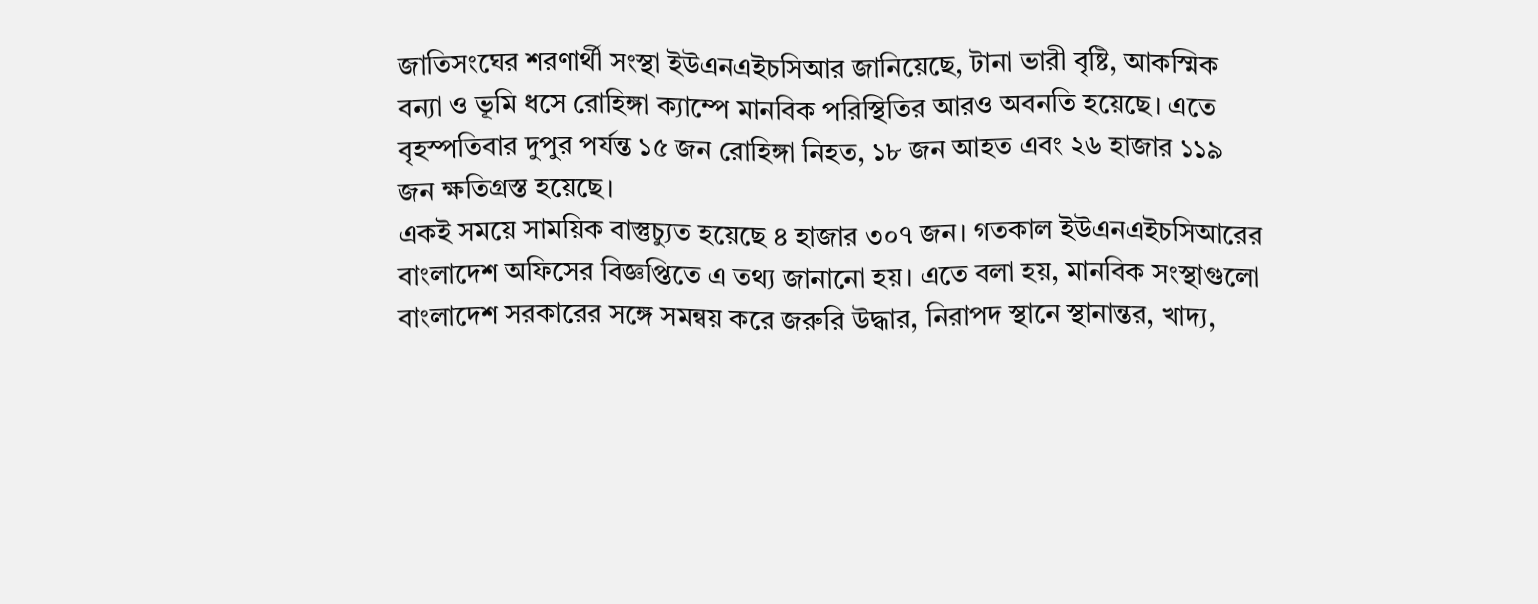জাতিসংঘের শরণার্থী সংস্থা ইউএনএইচসিআর জানিয়েছে, টানা ভারী বৃষ্টি, আকস্মিক বন্যা ও ভূমি ধসে রোহিঙ্গা ক্যাম্পে মানবিক পরিস্থিতির আরও অবনতি হয়েছে। এতে বৃহস্পতিবার দুপুর পর্যন্ত ১৫ জন রোহিঙ্গা নিহত, ১৮ জন আহত এবং ২৬ হাজার ১১৯ জন ক্ষতিগ্রস্ত হয়েছে।
একই সময়ে সাময়িক বাস্তুচ্যুত হয়েছে ৪ হাজার ৩০৭ জন। গতকাল ইউএনএইচসিআরের বাংলাদেশ অফিসের বিজ্ঞপ্তিতে এ তথ্য জানানো হয়। এতে বলা হয়, মানবিক সংস্থাগুলো বাংলাদেশ সরকারের সঙ্গে সমন্বয় করে জরুরি উদ্ধার, নিরাপদ স্থানে স্থানান্তর, খাদ্য,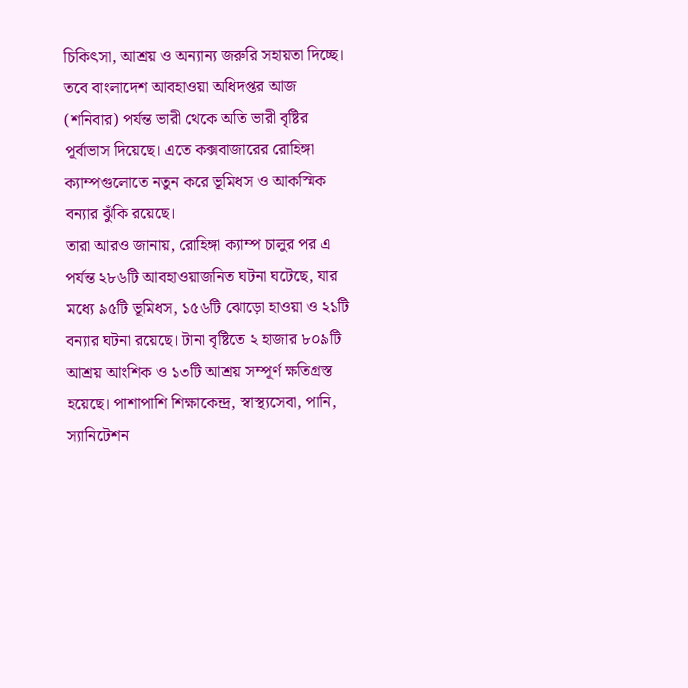চিকিৎসা, আশ্রয় ও অন্যান্য জরুরি সহায়তা দিচ্ছে। তবে বাংলাদেশ আবহাওয়া অধিদপ্তর আজ (শনিবার) পর্যন্ত ভারী থেকে অতি ভারী বৃষ্টির পূর্বাভাস দিয়েছে। এতে কক্সবাজারের রোহিঙ্গা ক্যাম্পগুলোতে নতুন করে ভূমিধস ও আকস্মিক বন্যার ঝুঁকি রয়েছে।
তারা আরও জানায়, রোহিঙ্গা ক্যাম্প চালুর পর এ পর্যন্ত ২৮৬টি আবহাওয়াজনিত ঘটনা ঘটেছে, যার মধ্যে ৯৫টি ভূমিধস, ১৫৬টি ঝোড়ো হাওয়া ও ২১টি বন্যার ঘটনা রয়েছে। টানা বৃষ্টিতে ২ হাজার ৮০৯টি আশ্রয় আংশিক ও ১৩টি আশ্রয় সম্পূর্ণ ক্ষতিগ্রস্ত হয়েছে। পাশাপাশি শিক্ষাকেন্দ্র, স্বাস্থ্যসেবা, পানি, স্যানিটেশন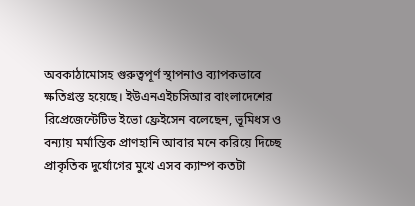অবকাঠামোসহ গুরুত্বপূর্ণ স্থাপনাও ব্যাপকভাবে ক্ষতিগ্রস্ত হয়েছে। ইউএনএইচসিআর বাংলাদেশের রিপ্রেজেন্টেটিভ ইভো ফ্রেইসেন বলেছেন, ভূমিধস ও বন্যায় মর্মান্তিক প্রাণহানি আবার মনে করিয়ে দিচ্ছে প্রাকৃতিক দুর্যোগের মুখে এসব ক্যাম্প কতটা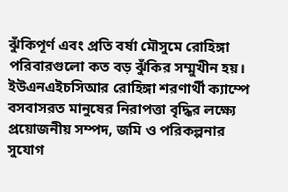ঝুঁকিপূর্ণ এবং প্রতি বর্ষা মৌসুমে রোহিঙ্গা পরিবারগুলো কত বড় ঝুঁকির সম্মুখীন হয়। ইউএনএইচসিআর রোহিঙ্গা শরণার্থী ক্যাম্পে বসবাসরত মানুষের নিরাপত্তা বৃদ্ধির লক্ষ্যে প্রয়োজনীয় সম্পদ, জমি ও পরিকল্পনার সুযোগ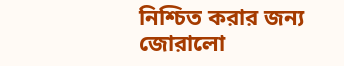নিশ্চিত করার জন্য জোরালো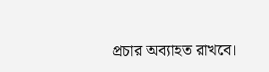প্রচার অব্যাহত রাখবে।